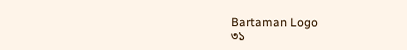Bartaman Logo
৩১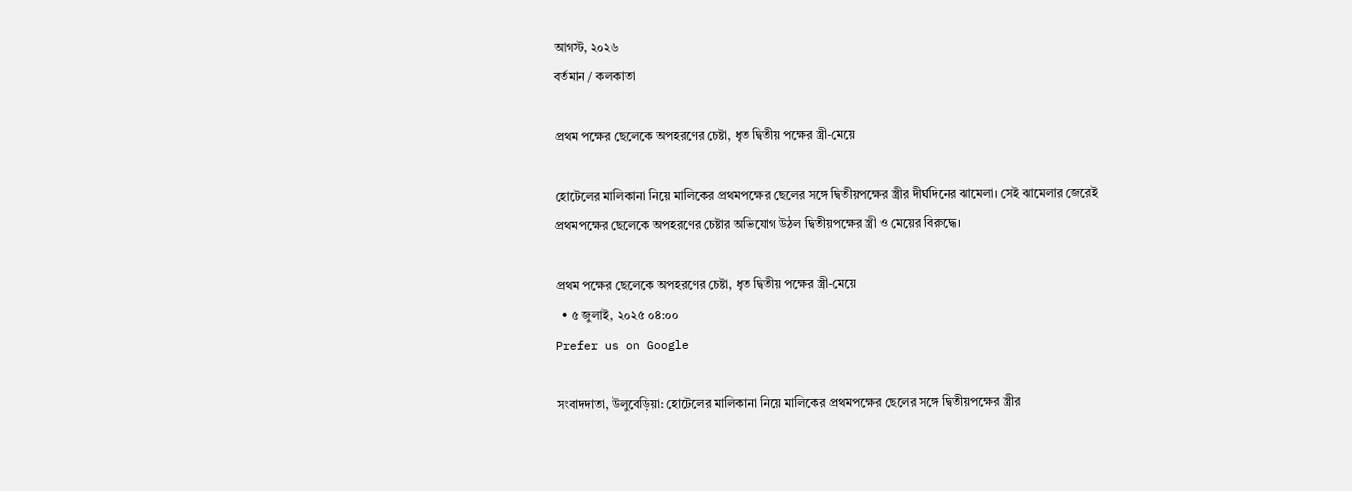আগস্ট, ২০২৬
বর্তমান / কলকাতা

প্রথম পক্ষের ছেলেকে অপহরণের চেষ্টা, ধৃত দ্বিতীয় পক্ষের স্ত্রী-মেয়ে

হোটেলের মালিকানা নিয়ে মালিকের প্রথমপক্ষের ছেলের সঙ্গে দ্বিতীয়পক্ষের স্ত্রীর দীর্ঘদিনের ঝামেলা। সেই ঝামেলার জেরেই প্রথমপক্ষের ছেলেকে অপহরণের চেষ্টার অভিযোগ উঠল দ্বিতীয়পক্ষের স্ত্রী ও মেয়ের বিরুদ্ধে।

প্রথম পক্ষের ছেলেকে অপহরণের চেষ্টা, ধৃত দ্বিতীয় পক্ষের স্ত্রী-মেয়ে
  • ৫ জুলাই, ২০২৫ ০৪:০০
Prefer us on Google

সংবাদদাতা, উলুবেড়িয়া: হোটেলের মালিকানা নিয়ে মালিকের প্রথমপক্ষের ছেলের সঙ্গে দ্বিতীয়পক্ষের স্ত্রীর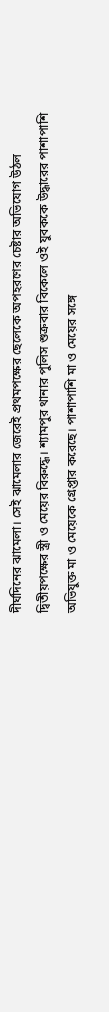দীর্ঘদিনের ঝামেলা। সেই ঝামেলার জেরেই প্রথমপক্ষের ছেলেকে অপহরণের চেষ্টার অভিযোগ উঠল দ্বিতীয়পক্ষের স্ত্রী ও মেয়ের বিরুদ্ধে। শ্যামপুর থানার পুলিস শুক্রবার বিকেলে ওই যুবককে উদ্ধারের পাশাপাশি অভিযুক্ত মা ও মেয়েকে গ্রেপ্তার করেছে। পাশাপাশি মা ও মেয়ের সঙ্গে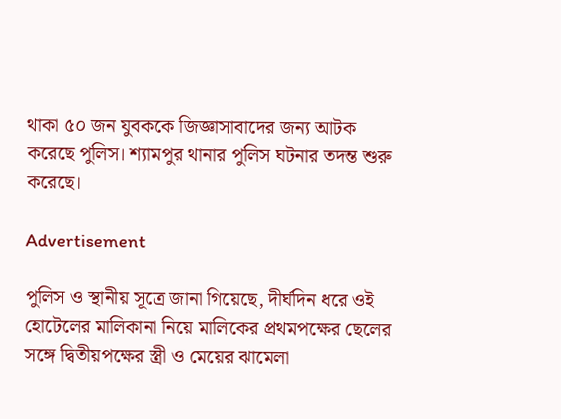থাকা ৫০ জন যুবককে জিজ্ঞাসাবাদের জন্য আটক করেছে পুলিস। শ্যামপুর থানার পুলিস ঘটনার তদন্ত শুরু করেছে।

Advertisement

পুলিস ও স্থানীয় সূত্রে জানা গিয়েছে, দীর্ঘদিন ধরে ওই হোটেলের মালিকানা নিয়ে মালিকের প্রথমপক্ষের ছেলের সঙ্গে দ্বিতীয়পক্ষের স্ত্রী ও মেয়ের ঝামেলা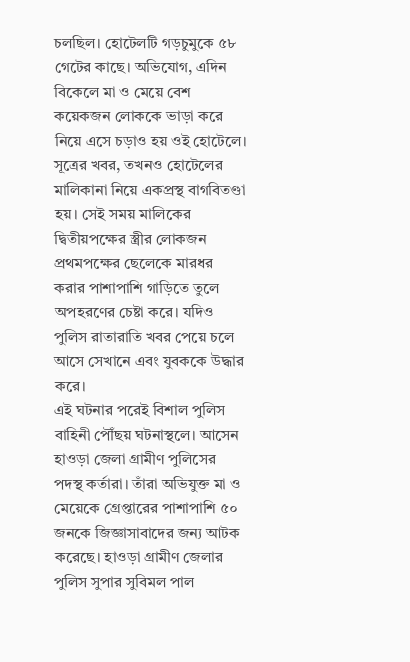চলছিল। হোটেলটি গড়চুমুকে ৫৮ গেটের কাছে। অভিযোগ, এদিন বিকেলে মা ও মেয়ে বেশ কয়েকজন লোককে ভাড়া করে নিয়ে এসে চড়াও হয় ওই হোটেলে। সূত্রের খবর, তখনও হোটেলের মালিকানা নিয়ে একপ্রস্থ বাগবিতণ্ডা হয়। সেই সময় মালিকের দ্বিতীয়পক্ষের স্ত্রীর লোকজন প্রথমপক্ষের ছেলেকে মারধর করার পাশাপাশি গাড়িতে তুলে অপহরণের চেষ্টা করে। যদিও পুলিস রাতারাতি খবর পেয়ে চলে আসে সেখানে এবং যুবককে উদ্ধার করে।
এই ঘটনার পরেই বিশাল পুলিস বাহিনী পৌঁছয় ঘটনাস্থলে। আসেন হাওড়া জেলা গ্রামীণ পুলিসের পদস্থ কর্তারা। তাঁরা অভিযুক্ত মা ও মেয়েকে গ্রেপ্তারের পাশাপাশি ৫০ জনকে জিজ্ঞাসাবাদের জন্য আটক করেছে। হাওড়া গ্রামীণ জেলার পুলিস সুপার সুবিমল পাল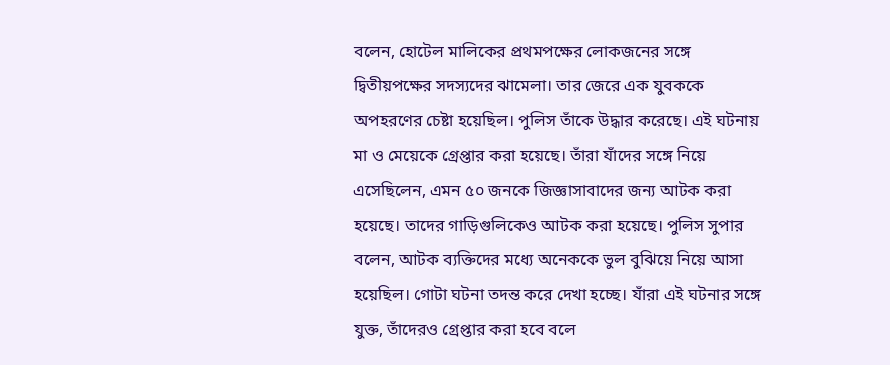বলেন, হোটেল মালিকের প্রথমপক্ষের লোকজনের সঙ্গে দ্বিতীয়পক্ষের সদস্যদের ঝামেলা। তার জেরে এক যুবককে অপহরণের চেষ্টা হয়েছিল। পুলিস তাঁকে উদ্ধার করেছে। এই ঘটনায় মা ও মেয়েকে গ্রেপ্তার করা হয়েছে। তাঁরা যাঁদের সঙ্গে নিয়ে এসেছিলেন, এমন ৫০ জনকে জিজ্ঞাসাবাদের জন্য আটক করা হয়েছে। তাদের গাড়িগুলিকেও আটক করা হয়েছে। পুলিস সুপার বলেন, আটক ব্যক্তিদের মধ্যে অনেককে ভুল বুঝিয়ে নিয়ে আসা হয়েছিল। গোটা ঘটনা তদন্ত করে দেখা হচ্ছে। যাঁরা এই ঘটনার সঙ্গে যুক্ত, তাঁদেরও গ্রেপ্তার করা হবে বলে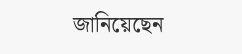জানিয়েছেন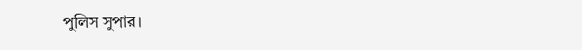পুলিস সুপার।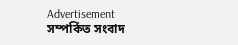Advertisement
সম্পর্কিত সংবাদ